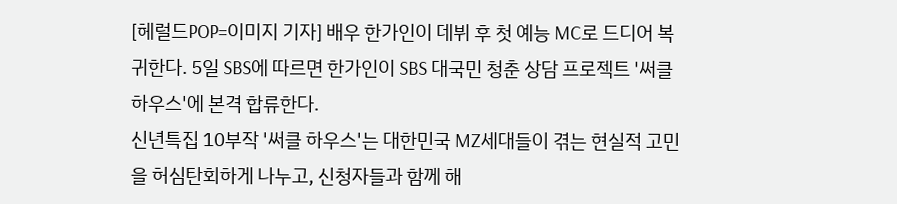[헤럴드POP=이미지 기자] 배우 한가인이 데뷔 후 첫 예능 MC로 드디어 복귀한다. 5일 SBS에 따르면 한가인이 SBS 대국민 청춘 상담 프로젝트 '써클 하우스'에 본격 합류한다.
신년특집 10부작 '써클 하우스'는 대한민국 MZ세대들이 겪는 현실적 고민을 허심탄회하게 나누고, 신청자들과 함께 해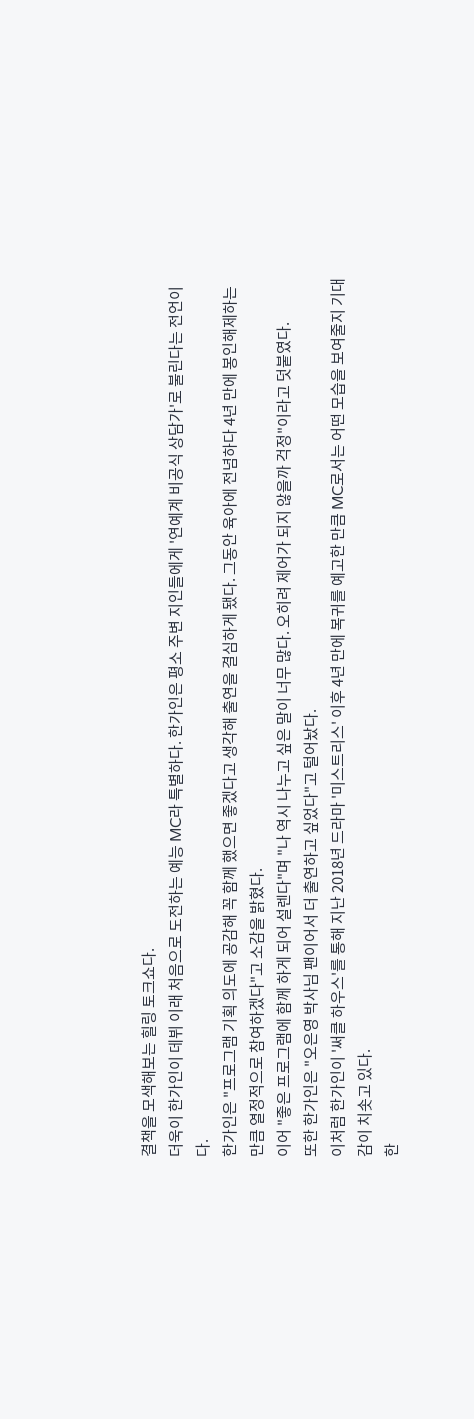결책을 모색해보는 힐링 토크쇼다.
더욱이 한가인이 데뷔 이래 처음으로 도전하는 예능 MC라 특별하다. 한가인은 평소 주변 지인들에게 '연예계 비공식 상담가'로 불린다는 전언이다.
한가인은 "프로그램 기획 의도에 공감해 꼭 함께 했으면 좋겠다고 생각해 출연을 결심하게 됐다. 그동안 육아에 전념하다 4년 만에 봉인해제하는 만큼 열정적으로 참여하겠다"고 소감을 밝혔다.
이어 "좋은 프로그램에 함께 하게 되어 설렌다"며 "나 역시 나누고 싶은 말이 너무 많다. 오히려 제어가 되지 않을까 걱정"이라고 덧붙였다.
또한 한가인은 "오은영 박사님 팬이어서 더 출연하고 싶었다"고 털어놨다.
이처럼 한가인이 '써클 하우스'를 통해 지난 2018년 드라마 '미스트리스' 이후 4년 만에 복귀를 예고한 만큼 MC로서는 어떤 모습을 보여줄지 기대감이 치솟고 있다.
한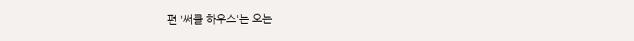편 '써클 하우스'는 오는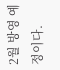2월 방영 예정이다.